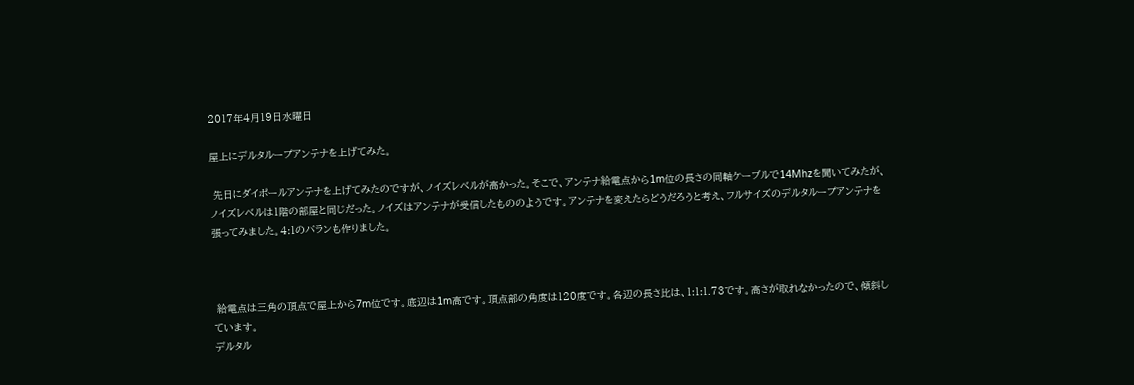2017年4月19日水曜日

屋上にデルタループアンテナを上げてみた。

 先日にダイポールアンテナを上げてみたのですが、ノイズレベルが高かった。そこで、アンテナ給電点から1m位の長さの同軸ケーブルで14Mhzを聞いてみたが、ノイズレベルは1階の部屋と同じだった。ノイズはアンテナが受信したもののようです。アンテナを変えたらどうだろうと考え、フルサイズのデルタループアンテナを張ってみました。4:1のバランも作りました。



 給電点は三角の頂点で屋上から7m位です。底辺は1m高です。頂点部の角度は120度です。各辺の長さ比は、1:1:1.73です。高さが取れなかったので、傾斜しています。
デルタル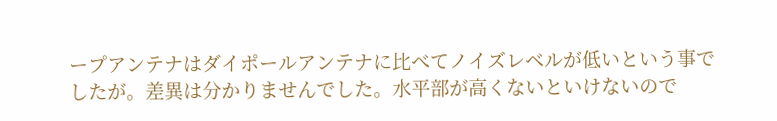ープアンテナはダイポールアンテナに比べてノイズレベルが低いという事でしたが。差異は分かりませんでした。水平部が高くないといけないので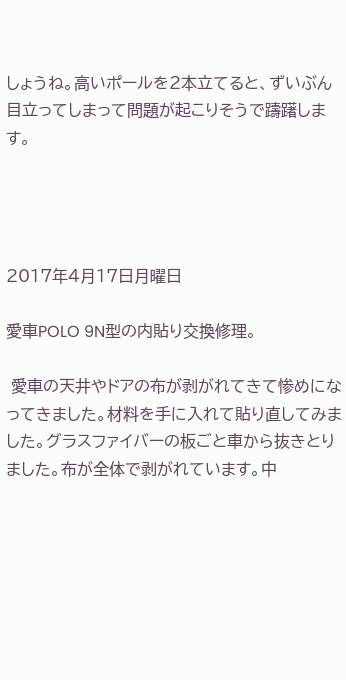しょうね。高いポールを2本立てると、ずいぶん目立ってしまって問題が起こりそうで躊躇します。




2017年4月17日月曜日

愛車POLO 9N型の内貼り交換修理。

 愛車の天井やドアの布が剥がれてきて惨めになってきました。材料を手に入れて貼り直してみました。グラスファイバーの板ごと車から抜きとりました。布が全体で剥がれています。中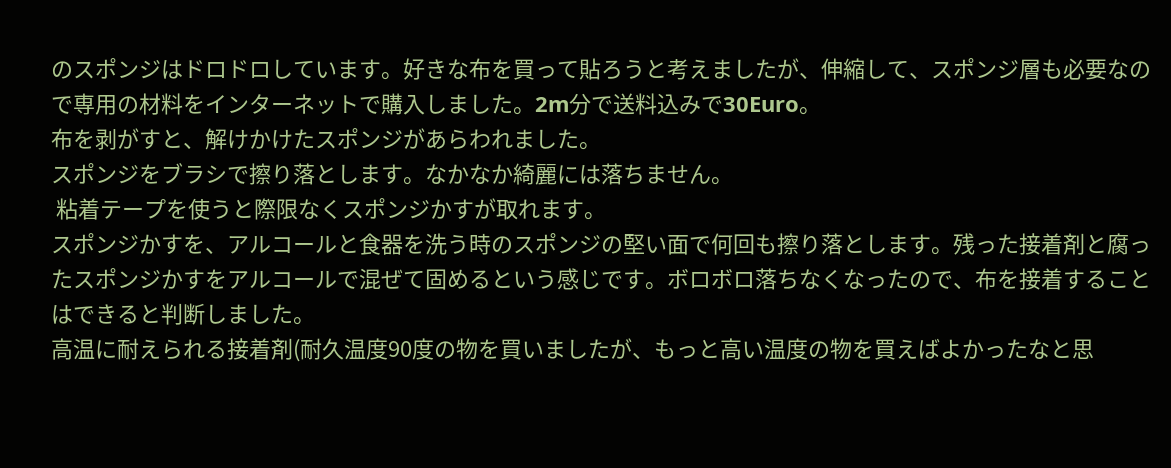のスポンジはドロドロしています。好きな布を買って貼ろうと考えましたが、伸縮して、スポンジ層も必要なので専用の材料をインターネットで購入しました。2m分で送料込みで30Euro。
布を剥がすと、解けかけたスポンジがあらわれました。
スポンジをブラシで擦り落とします。なかなか綺麗には落ちません。
 粘着テープを使うと際限なくスポンジかすが取れます。
スポンジかすを、アルコールと食器を洗う時のスポンジの堅い面で何回も擦り落とします。残った接着剤と腐ったスポンジかすをアルコールで混ぜて固めるという感じです。ボロボロ落ちなくなったので、布を接着することはできると判断しました。
高温に耐えられる接着剤(耐久温度90度の物を買いましたが、もっと高い温度の物を買えばよかったなと思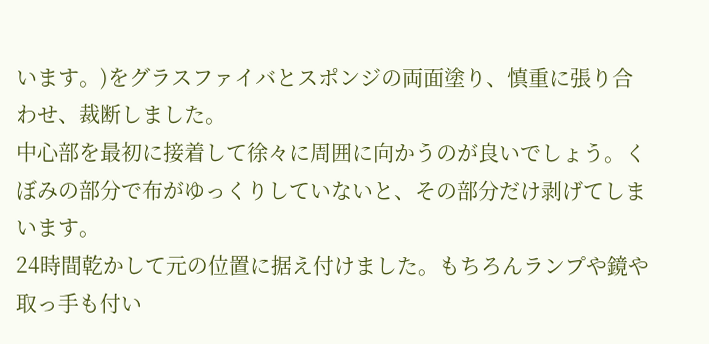います。)をグラスファイバとスポンジの両面塗り、慎重に張り合わせ、裁断しました。
中心部を最初に接着して徐々に周囲に向かうのが良いでしょう。くぼみの部分で布がゆっくりしていないと、その部分だけ剥げてしまいます。
24時間乾かして元の位置に据え付けました。もちろんランプや鏡や取っ手も付い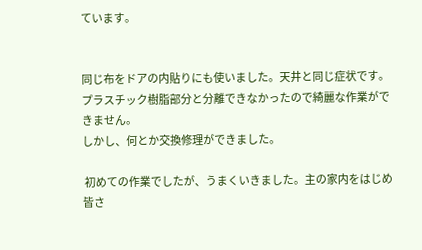ています。


同じ布をドアの内貼りにも使いました。天井と同じ症状です。
プラスチック樹脂部分と分離できなかったので綺麗な作業ができません。
しかし、何とか交換修理ができました。

 初めての作業でしたが、うまくいきました。主の家内をはじめ皆さ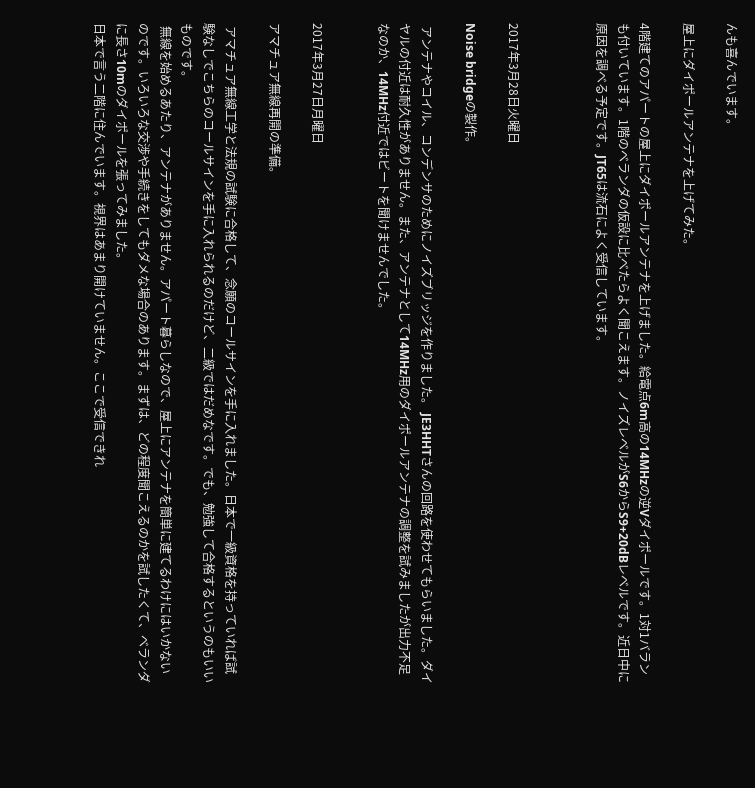んも喜んでいます。

屋上にダイポールアンテナを上げてみた。

4階建てのアパートの屋上にダイポールアンテナを上げました。給電点6m高の14MHzの逆Vダイポールです。1対1バランも付いています。1階のベランダの仮設に比べたらよく聞こえます。ノイズレベルがS6からS9+20dBレベルです。近日中に原因を調べる予定です。JT65は流石によく受信しています。



2017年3月28日火曜日

Noise bridgeの製作。

 アンテナやコイル、コンデンサのためにノイズブリッジを作りました。 JE3HHTさんの回路を使わせてもらいました。ダイヤルの付近は耐久性がありません。また、アンテナとして14MHz用のダイポールアンテナの調整を試みましたが出力不足なのか、14MHz付近ではビートを聞けませんでした。


2017年3月27日月曜日

アマチュア無線再開の準備。

 アマチュア無線工学と法規の試験に合格して、念願のコールサインを手に入れました。日本で一級資格を持っていれば試験なしでこちらのコールサインを手に入れられるのだけど、二級ではだめなです。でも、勉強して合格するというのもいいものです。
 無線を始めるあたり、アンテナがありません。アパート暮らしなので、屋上にアンテナを簡単に建てるわけにはいかないのです。いろいろな交渉や手続きをしてもダメな場合のあります。まずは、どの程度聞こえるのかを試したくて、ベランダに長さ10mのダイポールを張ってみました。
日本で言う二階に住んでいます。視界はあまり開けていません。ここで受信できれ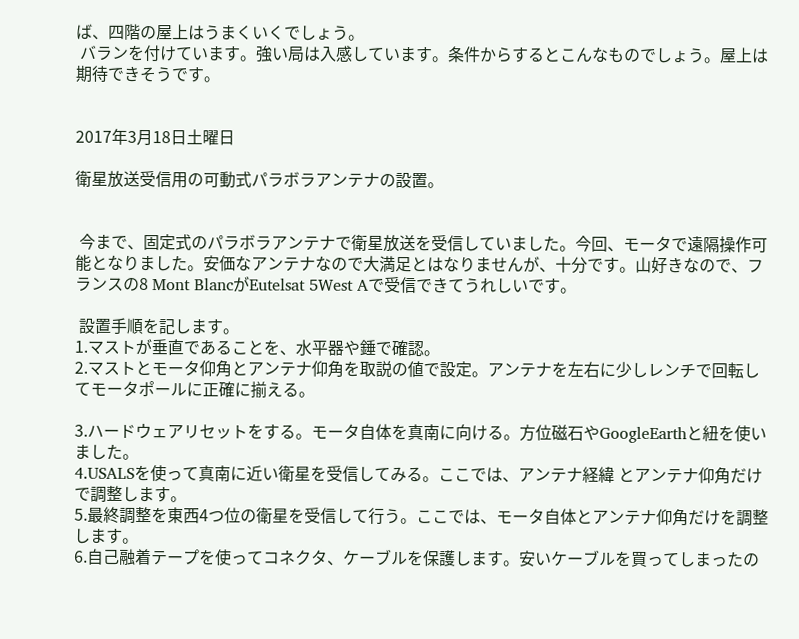ば、四階の屋上はうまくいくでしょう。
 バランを付けています。強い局は入感しています。条件からするとこんなものでしょう。屋上は期待できそうです。


2017年3月18日土曜日

衛星放送受信用の可動式パラボラアンテナの設置。


 今まで、固定式のパラボラアンテナで衛星放送を受信していました。今回、モータで遠隔操作可能となりました。安価なアンテナなので大満足とはなりませんが、十分です。山好きなので、フランスの8 Mont BlancがEutelsat 5West Aで受信できてうれしいです。

 設置手順を記します。
1.マストが垂直であることを、水平器や錘で確認。
2.マストとモータ仰角とアンテナ仰角を取説の値で設定。アンテナを左右に少しレンチで回転してモータポールに正確に揃える。

3.ハードウェアリセットをする。モータ自体を真南に向ける。方位磁石やGoogleEarthと紐を使いました。
4.USALSを使って真南に近い衛星を受信してみる。ここでは、アンテナ経緯 とアンテナ仰角だけで調整します。
5.最終調整を東西4つ位の衛星を受信して行う。ここでは、モータ自体とアンテナ仰角だけを調整します。
6.自己融着テープを使ってコネクタ、ケーブルを保護します。安いケーブルを買ってしまったの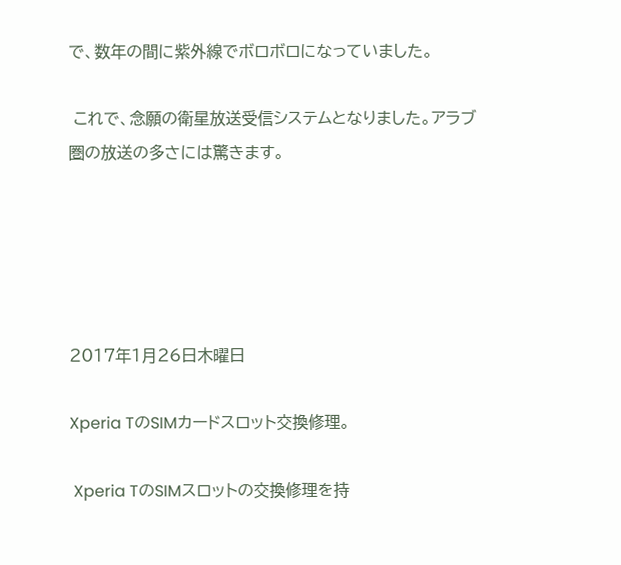で、数年の間に紫外線でボロボロになっていました。

 これで、念願の衛星放送受信システムとなりました。アラブ圏の放送の多さには驚きます。





2017年1月26日木曜日

Xperia TのSIMカードスロット交換修理。

 Xperia TのSIMスロットの交換修理を持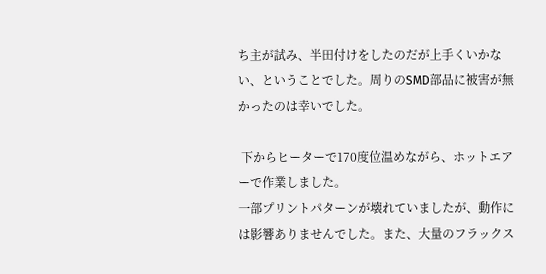ち主が試み、半田付けをしたのだが上手くいかない、ということでした。周りのSMD部品に被害が無かったのは幸いでした。

 下からヒーターで170度位温めながら、ホットエアーで作業しました。
一部プリントパターンが壊れていましたが、動作には影響ありませんでした。また、大量のフラックス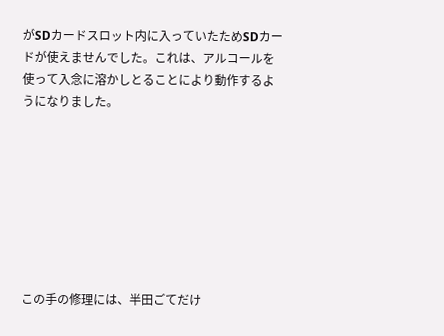がSDカードスロット内に入っていたためSDカードが使えませんでした。これは、アルコールを使って入念に溶かしとることにより動作するようになりました。








この手の修理には、半田ごてだけ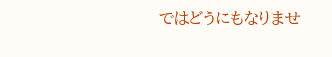ではどうにもなりませ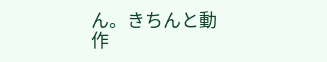ん。きちんと動作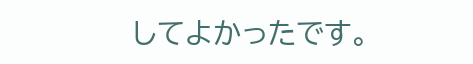してよかったです。